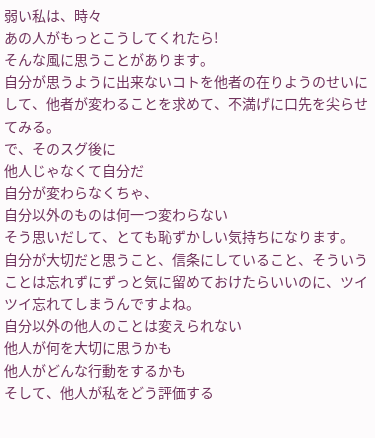弱い私は、時々
あの人がもっとこうしてくれたら!
そんな風に思うことがあります。
自分が思うように出来ないコトを他者の在りようのせいにして、他者が変わることを求めて、不満げに口先を尖らせてみる。
で、そのスグ後に
他人じゃなくて自分だ
自分が変わらなくちゃ、
自分以外のものは何一つ変わらない
そう思いだして、とても恥ずかしい気持ちになります。
自分が大切だと思うこと、信条にしていること、そういうことは忘れずにずっと気に留めておけたらいいのに、ツイツイ忘れてしまうんですよね。
自分以外の他人のことは変えられない
他人が何を大切に思うかも
他人がどんな行動をするかも
そして、他人が私をどう評価する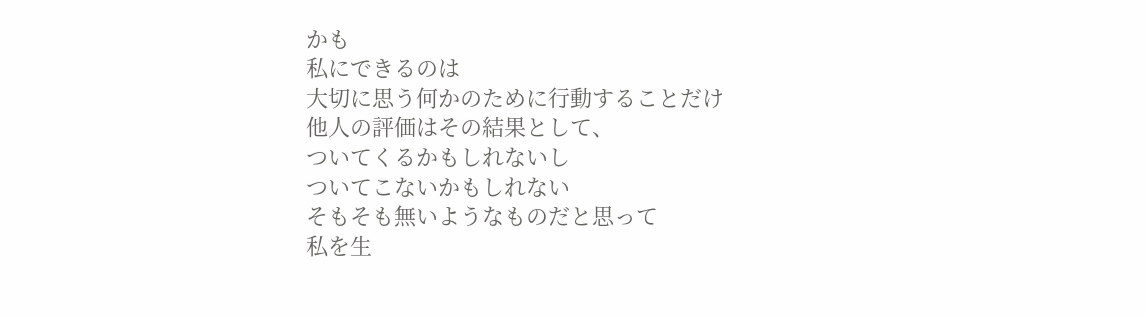かも
私にできるのは
大切に思う何かのために行動することだけ
他人の評価はその結果として、
ついてくるかもしれないし
ついてこないかもしれない
そもそも無いようなものだと思って
私を生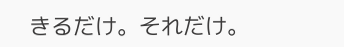きるだけ。それだけ。